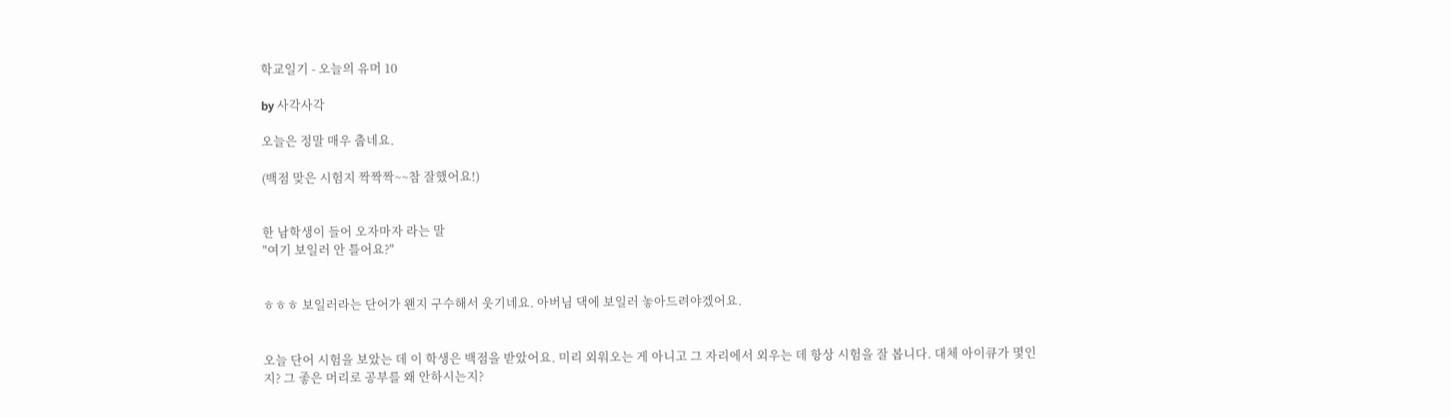학교일기 - 오늘의 유머 10

by 사각사각

오늘은 정말 매우 춥네요.

(백점 맞은 시험지 짝짝짝~~참 잘했어요!)


한 남학생이 들어 오자마자 라는 말
"여기 보일러 안 틀어요?"


ㅎㅎㅎ 보일러라는 단어가 왠지 구수해서 웃기네요. 아버님 댁에 보일러 놓아드려야겠어요.


오늘 단어 시험을 보았는 데 이 학생은 백점을 받았어요. 미리 외워오는 게 아니고 그 자리에서 외우는 데 항상 시험을 잘 봅니다. 대체 아이큐가 몇인지? 그 좋은 머리로 공부를 왜 안하시는지?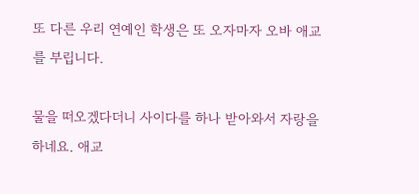또 다른 우리 연예인 학생은 또 오자마자 오바 애교를 부립니다.

물을 떠오겠다더니 사이다를 하나 받아와서 자랑을 하네요. 애교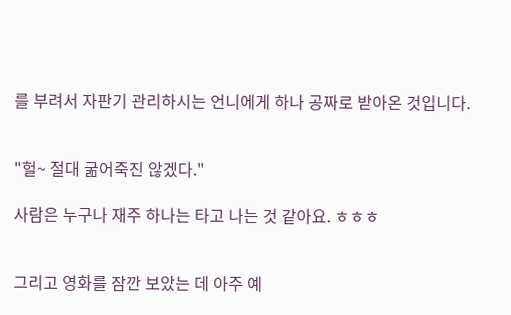를 부려서 자판기 관리하시는 언니에게 하나 공짜로 받아온 것입니다.


"헐~ 절대 굶어죽진 않겠다."

사람은 누구나 재주 하나는 타고 나는 것 같아요. ㅎㅎㅎ


그리고 영화를 잠깐 보았는 데 아주 예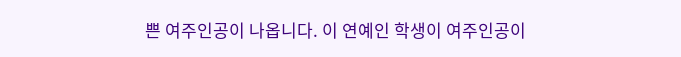쁜 여주인공이 나옵니다. 이 연예인 학생이 여주인공이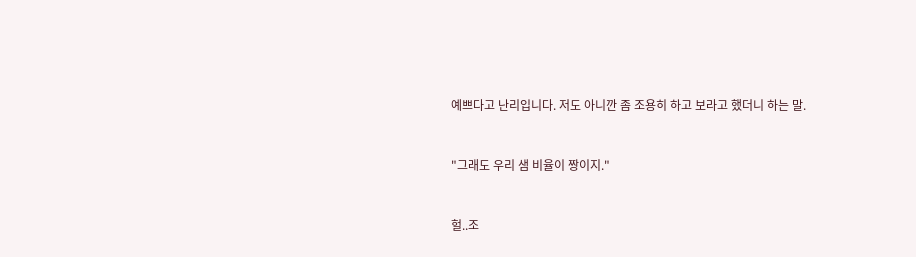예쁘다고 난리입니다. 저도 아니깐 좀 조용히 하고 보라고 했더니 하는 말.


"그래도 우리 샘 비율이 짱이지."


헐..조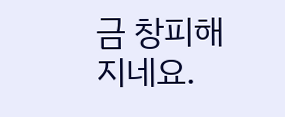금 창피해지네요.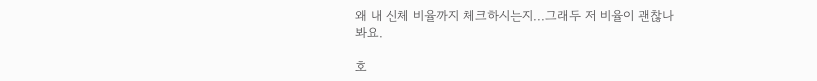왜 내 신체 비율까지 체크하시는지...그래두 저 비율이 괜찮나 봐요.

호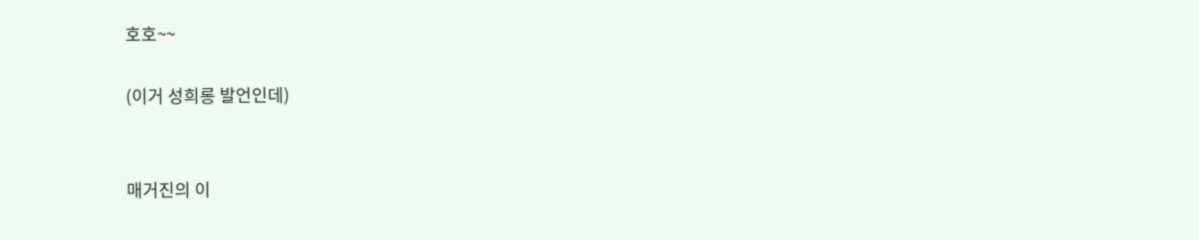호호~~

(이거 성희롱 발언인데)


매거진의 이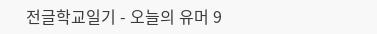전글학교일기 - 오늘의 유머 9